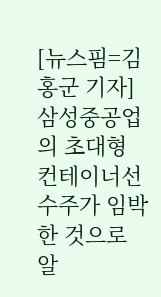[뉴스핌=김홍군 기자]삼성중공업의 초대형 컨테이너선 수주가 임박한 것으로 알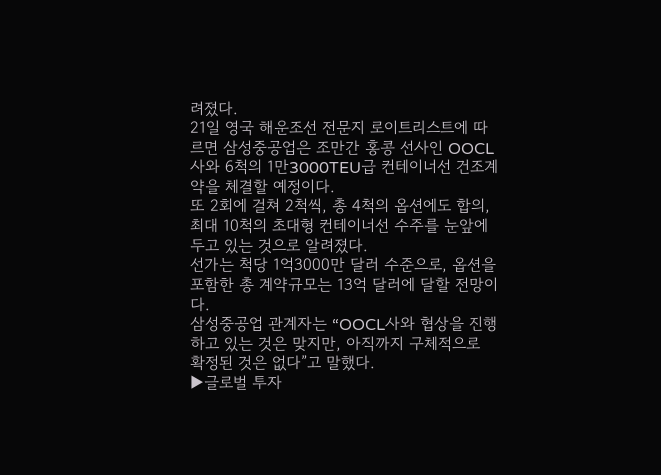려졌다.
21일 영국 해운조선 전문지 로이트리스트에 따르면 삼성중공업은 조만간 홍콩 선사인 OOCL사와 6척의 1만3000TEU급 컨테이너선 건조계약을 체결할 예정이다.
또 2회에 걸쳐 2척씩, 총 4척의 옵션에도 합의, 최대 10척의 초대형 컨테이너선 수주를 눈앞에 두고 있는 것으로 알려졌다.
선가는 척당 1억3000만 달러 수준으로, 옵션을 포함한 총 계약규모는 13억 달러에 달할 전망이다.
삼성중공업 관계자는 “OOCL사와 협상을 진행하고 있는 것은 맞지만, 아직까지 구체적으로 확정된 것은 없다”고 말했다.
▶글로벌 투자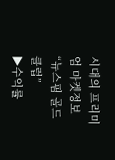시대의 프리미엄 마켓정보 “뉴스핌 골드 클럽”
▶수익률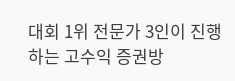대회 1위 전문가 3인이 진행하는 고수익 증권방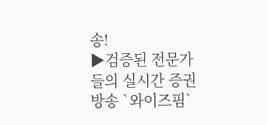송!
▶검증된 전문가들의 실시간 증권방송 `와이즈핌`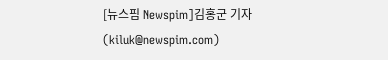[뉴스핌 Newspim]김홍군 기자 (kiluk@newspim.com)